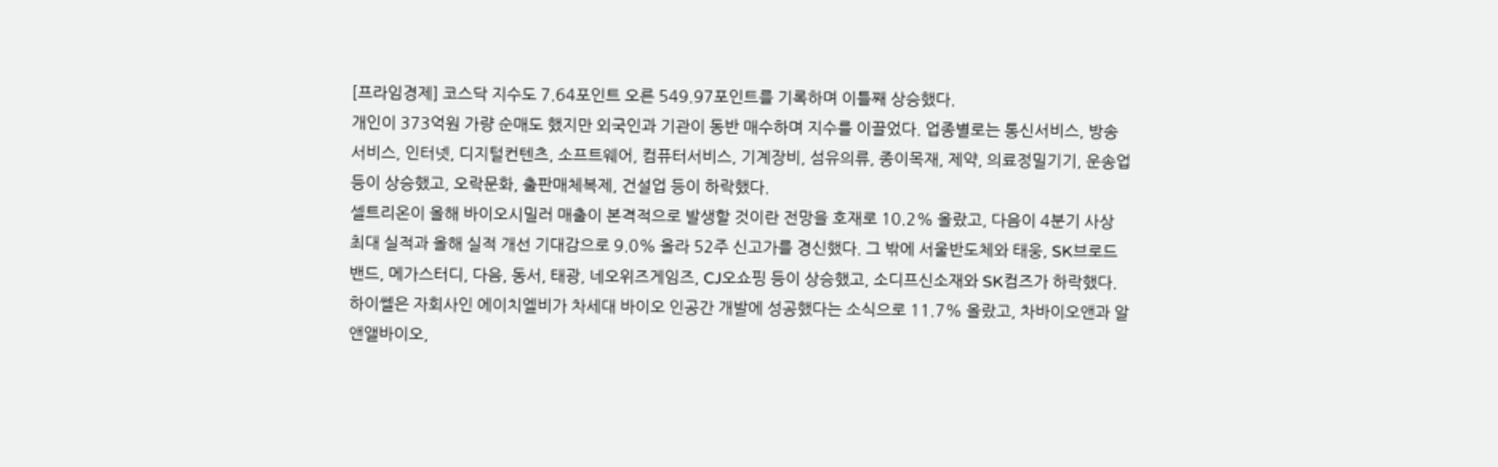[프라임경제] 코스닥 지수도 7.64포인트 오른 549.97포인트를 기록하며 이틀째 상승했다.
개인이 373억원 가량 순매도 했지만 외국인과 기관이 동반 매수하며 지수를 이끌었다. 업종별로는 통신서비스, 방송서비스, 인터넷, 디지털컨텐츠, 소프트웨어, 컴퓨터서비스, 기계장비, 섬유의류, 종이목재, 제약, 의료정밀기기, 운송업 등이 상승했고, 오락문화, 출판매체복제, 건설업 등이 하락했다.
셀트리온이 올해 바이오시밀러 매출이 본격적으로 발생할 것이란 전망을 호재로 10.2% 올랐고, 다음이 4분기 사상 최대 실적과 올해 실적 개선 기대감으로 9.0% 올라 52주 신고가를 경신했다. 그 밖에 서울반도체와 태웅, SK브로드밴드, 메가스터디, 다음, 동서, 태광, 네오위즈게임즈, CJ오쇼핑 등이 상승했고, 소디프신소재와 SK컴즈가 하락했다.
하이쎌은 자회사인 에이치엘비가 차세대 바이오 인공간 개발에 성공했다는 소식으로 11.7% 올랐고, 차바이오앤과 알앤앨바이오,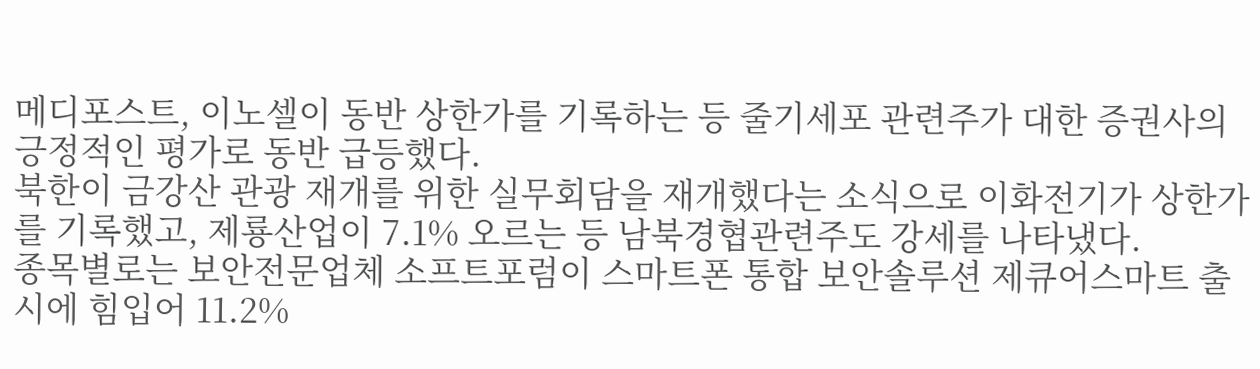메디포스트, 이노셀이 동반 상한가를 기록하는 등 줄기세포 관련주가 대한 증권사의 긍정적인 평가로 동반 급등했다.
북한이 금강산 관광 재개를 위한 실무회담을 재개했다는 소식으로 이화전기가 상한가를 기록했고, 제룡산업이 7.1% 오르는 등 남북경협관련주도 강세를 나타냈다.
종목별로는 보안전문업체 소프트포럼이 스마트폰 통합 보안솔루션 제큐어스마트 출시에 힘입어 11.2%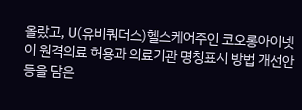올랐고, U(유비쿼더스)헬스케어주인 코오롱아이넷이 원격의료 허용과 의료기관 명칭표시 방법 개선안 등을 담은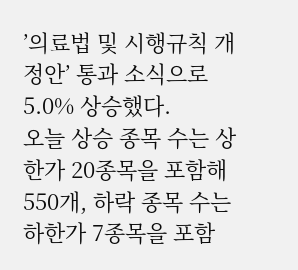’의료법 및 시행규칙 개정안’ 통과 소식으로 5.0% 상승했다.
오늘 상승 종목 수는 상한가 20종목을 포함해 550개, 하락 종목 수는 하한가 7종목을 포함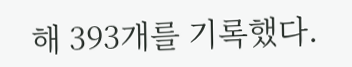해 393개를 기록했다.